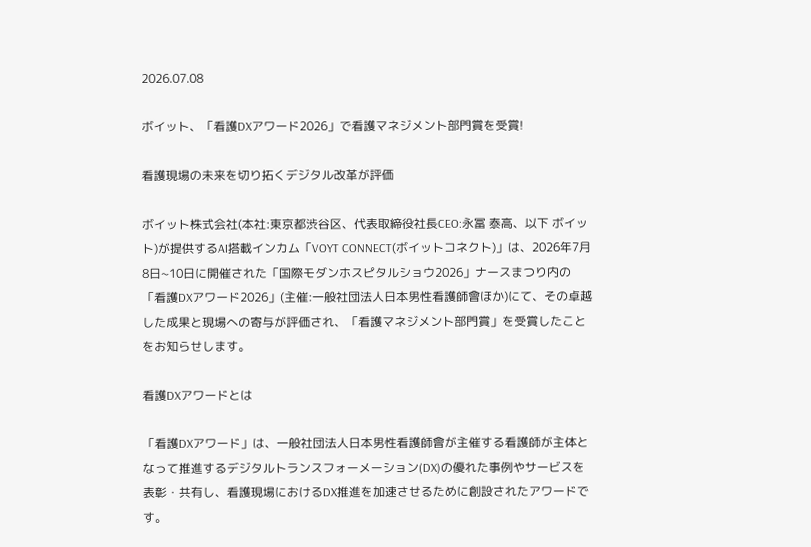2026.07.08

ボイット、「看護DXアワード2026」で看護マネジメント部門賞を受賞!

看護現場の未来を切り拓くデジタル改革が評価

ボイット株式会社(本社:東京都渋谷区、代表取締役社長CEO:永冨 泰高、以下 ボイット)が提供するAI搭載インカム「VOYT CONNECT(ボイットコネクト)」は、2026年7月8日~10日に開催された「国際モダンホスピタルショウ2026」ナースまつり内の「看護DXアワード2026」(主催:一般社団法人日本男性看護師會ほか)にて、その卓越した成果と現場への寄与が評価され、「看護マネジメント部門賞」を受賞したことをお知らせします。

看護DXアワードとは

「看護DXアワード」は、一般社団法人日本男性看護師會が主催する看護師が主体となって推進するデジタルトランスフォーメーション(DX)の優れた事例やサービスを表彰・共有し、看護現場におけるDX推進を加速させるために創設されたアワードです。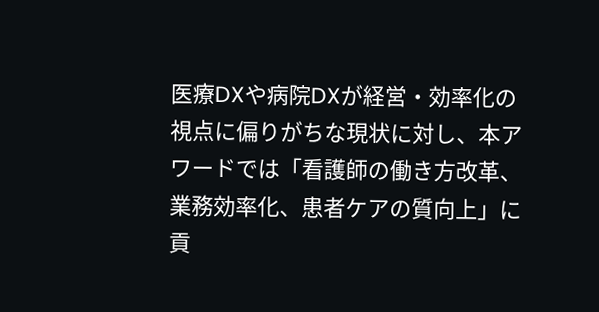医療DXや病院DXが経営・効率化の視点に偏りがちな現状に対し、本アワードでは「看護師の働き方改革、業務効率化、患者ケアの質向上」に貢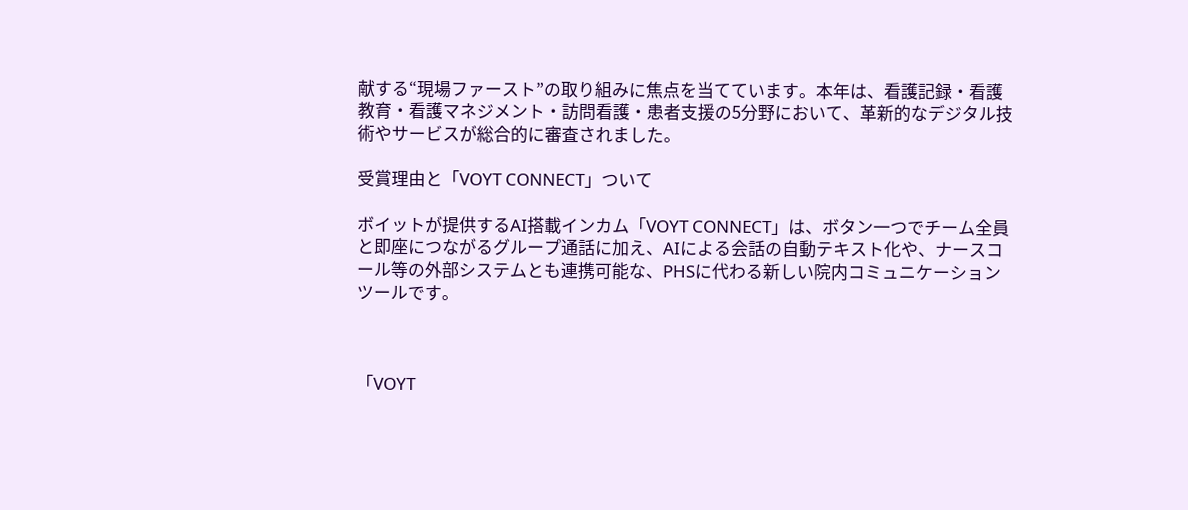献する“現場ファースト”の取り組みに焦点を当てています。本年は、看護記録・看護教育・看護マネジメント・訪問看護・患者支援の5分野において、革新的なデジタル技術やサービスが総合的に審査されました。

受賞理由と「VOYT CONNECT」ついて

ボイットが提供するAI搭載インカム「VOYT CONNECT」は、ボタン一つでチーム全員と即座につながるグループ通話に加え、AIによる会話の自動テキスト化や、ナースコール等の外部システムとも連携可能な、PHSに代わる新しい院内コミュニケーションツールです。



「VOYT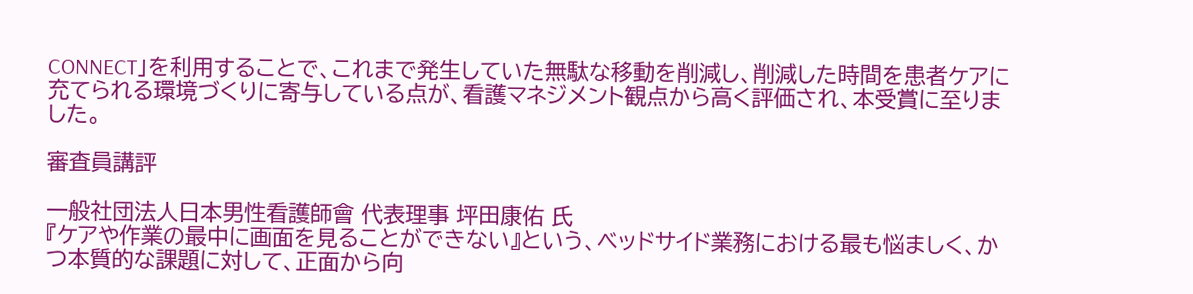CONNECT」を利用することで、これまで発生していた無駄な移動を削減し、削減した時間を患者ケアに充てられる環境づくりに寄与している点が、看護マネジメント観点から高く評価され、本受賞に至りました。

審査員講評

一般社団法人日本男性看護師會 代表理事 坪田康佑 氏
『ケアや作業の最中に画面を見ることができない』という、ベッドサイド業務における最も悩ましく、かつ本質的な課題に対して、正面から向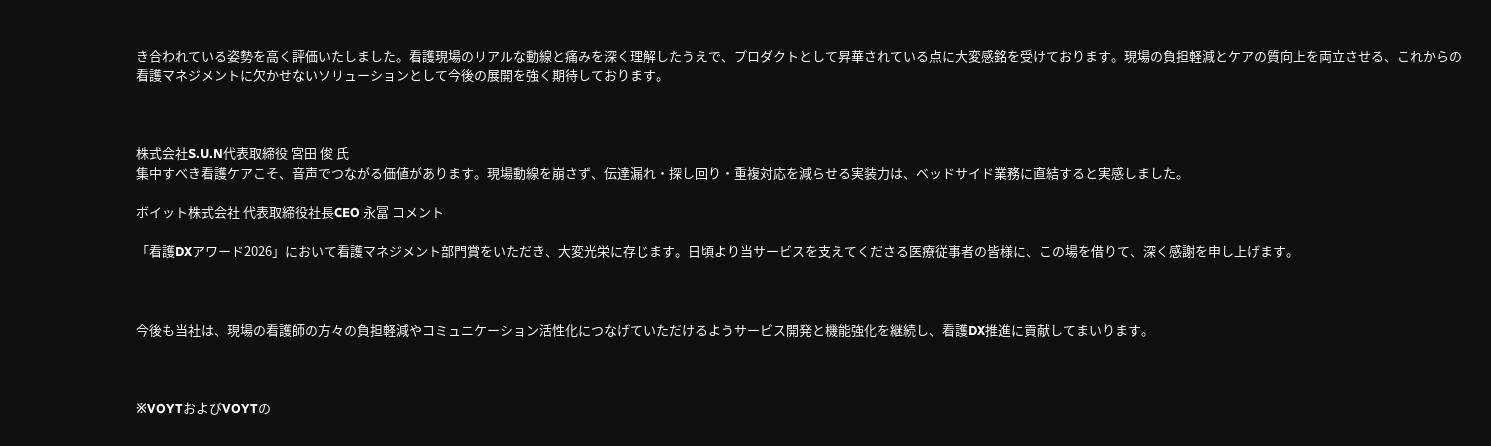き合われている姿勢を高く評価いたしました。看護現場のリアルな動線と痛みを深く理解したうえで、プロダクトとして昇華されている点に大変感銘を受けております。現場の負担軽減とケアの質向上を両立させる、これからの看護マネジメントに欠かせないソリューションとして今後の展開を強く期待しております。



株式会社S.U.N代表取締役 宮田 俊 氏
集中すべき看護ケアこそ、音声でつながる価値があります。現場動線を崩さず、伝達漏れ・探し回り・重複対応を減らせる実装力は、ベッドサイド業務に直結すると実感しました。

ボイット株式会社 代表取締役社長CEO 永冨 コメント

「看護DXアワード2026」において看護マネジメント部門賞をいただき、大変光栄に存じます。日頃より当サービスを支えてくださる医療従事者の皆様に、この場を借りて、深く感謝を申し上げます。



今後も当社は、現場の看護師の方々の負担軽減やコミュニケーション活性化につなげていただけるようサービス開発と機能強化を継続し、看護DX推進に貢献してまいります。



※VOYTおよびVOYTの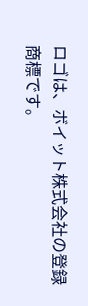ロゴは、ボイット株式会社の登録商標です。